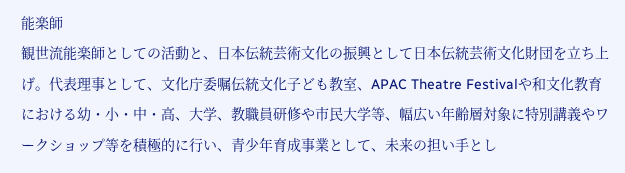能楽師
観世流能楽師としての活動と、日本伝統芸術文化の振興として日本伝統芸術文化財団を立ち上げ。代表理事として、文化庁委嘱伝統文化子ども教室、APAC Theatre Festivalや和文化教育における幼・小・中・高、大学、教職員研修や市民大学等、幅広い年齢層対象に特別講義やワークショップ等を積極的に行い、青少年育成事業として、未来の担い手とし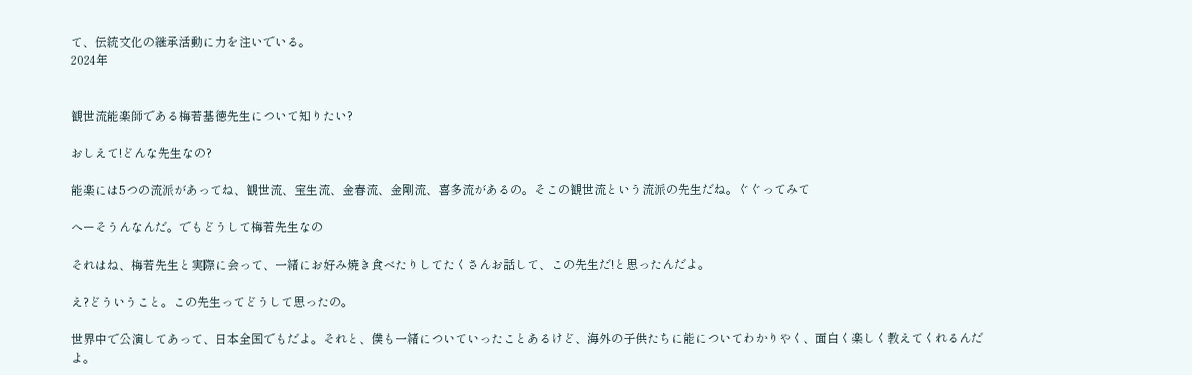て、伝統文化の継承活動に力を注いでいる。
2024年


観世流能楽師である梅若基徳先生について知りたい?

おしえて!どんな先生なの?

能楽には5つの流派があってね、観世流、宝生流、金春流、金剛流、喜多流があるの。そこの観世流という流派の先生だね。ぐぐってみて

へーそうんなんだ。でもどうして梅若先生なの

それはね、梅若先生と実際に会って、一緒にお好み焼き食べたりしてたくさんお話して、この先生だ!と思ったんだよ。

え?どういうこと。この先生ってどうして思ったの。

世界中で公演してあって、日本全国でもだよ。それと、僕も一緒についていったことあるけど、海外の子供たちに能についてわかりやく、面白く楽しく教えてくれるんだよ。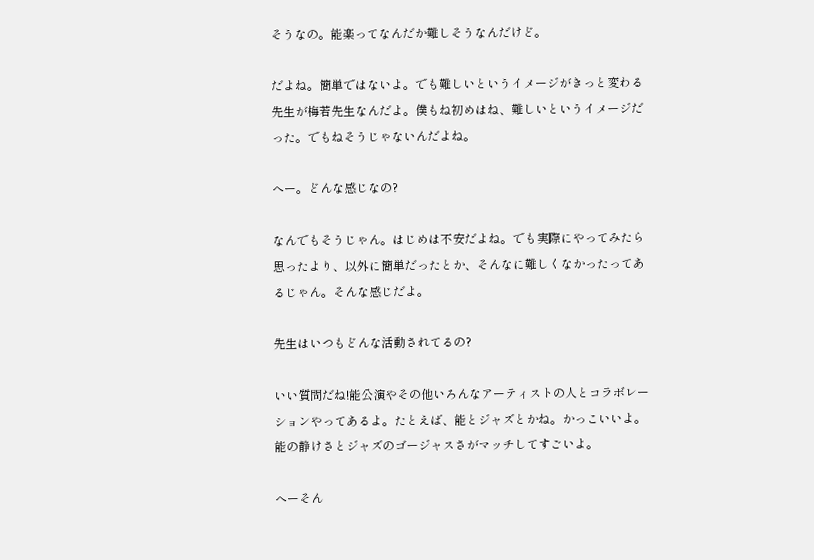そうなの。能楽ってなんだか難しそうなんだけど。

だよね。簡単ではないよ。でも難しいというイメージがきっと変わる先生が梅若先生なんだよ。僕もね初めはね、難しいというイメージだった。でもねそうじゃないんだよね。

へー。どんな感じなの?

なんでもそうじゃん。はじめは不安だよね。でも実際にやってみたら思ったより、以外に簡単だったとか、そんなに難しくなかったってあるじゃん。そんな感じだよ。

先生はいつもどんな活動されてるの?

いい質問だね!能公演やその他いろんなアーティストの人とコラボレーションやってあるよ。たとえば、能とジャズとかね。かっこいいよ。能の静けさとジャズのゴージャスさがマッチしてすごいよ。

へーそん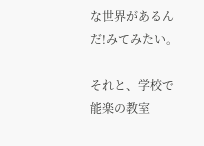な世界があるんだ!みてみたい。

それと、学校で能楽の教室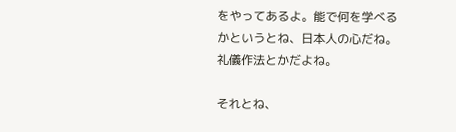をやってあるよ。能で何を学べるかというとね、日本人の心だね。礼儀作法とかだよね。

それとね、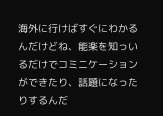海外に行けばすぐにわかるんだけどね、能楽を知っいるだけでコミニケーションができたり、話題になったりするんだ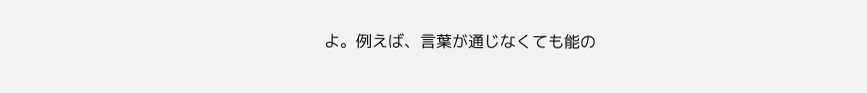よ。例えば、言葉が通じなくても能の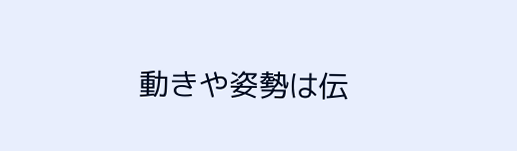動きや姿勢は伝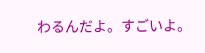わるんだよ。すごいよ。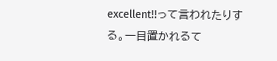excellent!!って言われたりする。一目置かれるて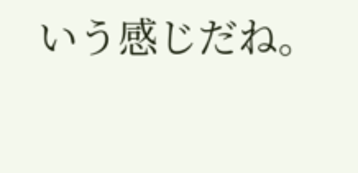いう感じだね。